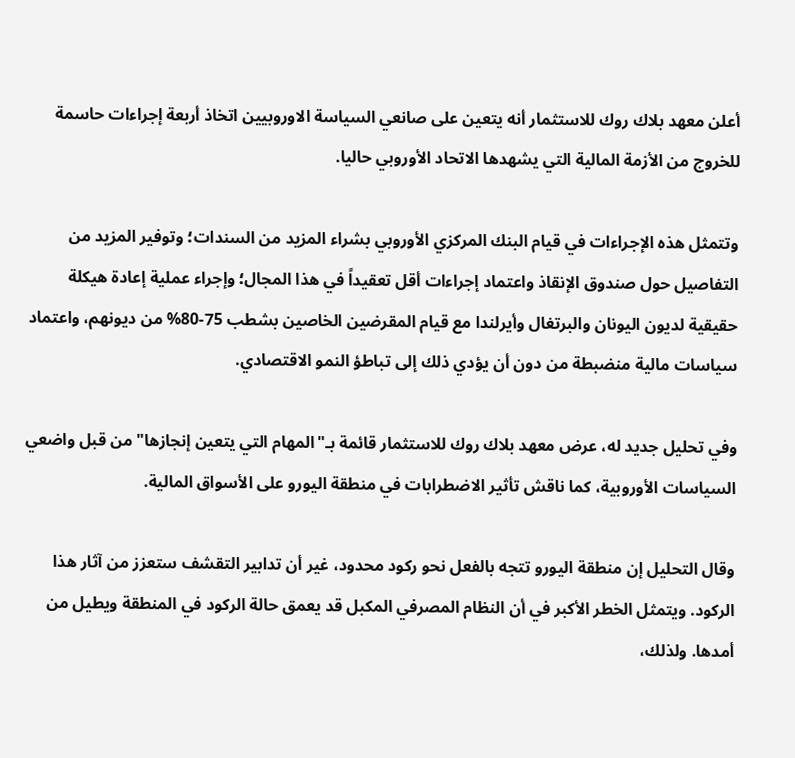أعلن معهد بلاك روك للاستثمار أنه يتعين على صانعي السياسة الاوروبيين اتخاذ أربعة إجراءات حاسمة للخروج من الأزمة المالية التي يشهدها الاتحاد الأوروبي حاليا.

وتتمثل هذه الإجراءات في قيام البنك المركزي الأوروبي بشراء المزيد من السندات؛ وتوفير المزيد من التفاصيل حول صندوق الإنقاذ واعتماد إجراءات أقل تعقيداً في هذا المجال؛ وإجراء عملية إعادة هيكلة حقيقية لديون اليونان والبرتغال وأيرلندا مع قيام المقرضين الخاصين بشطب 75-80% من ديونهم، واعتماد سياسات مالية منضبطة من دون أن يؤدي ذلك إلى تباطؤ النمو الاقتصادي.

وفي تحليل جديد له، عرض معهد بلاك روك للاستثمار قائمة بـ"المهام التي يتعين إنجازها" من قبل واضعي السياسات الأوروبية، كما ناقش تأثير الاضطرابات في منطقة اليورو على الأسواق المالية.

وقال التحليل إن منطقة اليورو تتجه بالفعل نحو ركود محدود، غير أن تدابير التقشف ستعزز من آثار هذا الركود. ويتمثل الخطر الأكبر في أن النظام المصرفي المكبل قد يعمق حالة الركود في المنطقة ويطيل من أمدها. ولذلك،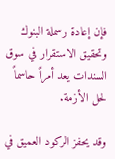فإن إعادة رسملة البنوك وتحقيق الاستقرار في سوق السندات يعد أمراً حاسماً لحل الأزمة.

وقد يحفز الركود العميق في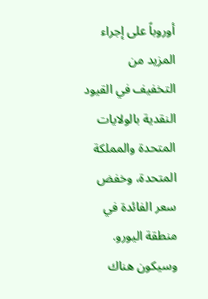أوروباً على إجراء المزيد من التخفيف في القيود النقدية بالولايات المتحدة والمملكة المتحدة، وخفض سعر الفائدة في منطقة اليورو. وسيكون هناك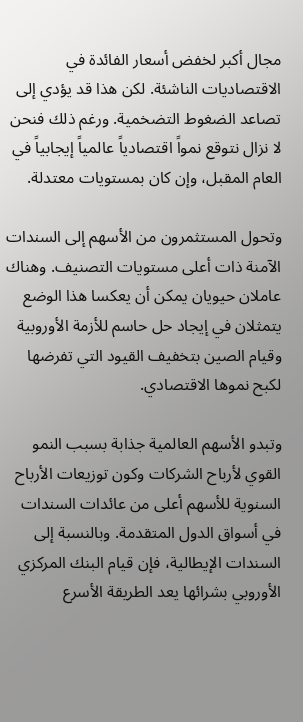مجال أكبر لخفض أسعار الفائدة في الاقتصاديات الناشئة. لكن هذا قد يؤدي إلى تصاعد الضغوط التضخمية. ورغم ذلك فنحن لا نزال نتوقع نمواً اقتصادياً عالمياً إيجابياً في العام المقبل، وإن كان بمستويات معتدلة.

وتحول المستثمرون من الأسهم إلى السندات الآمنة ذات أعلى مستويات التصنيف. وهناك عاملان حيويان يمكن أن يعكسا هذا الوضع يتمثلان في إيجاد حل حاسم للأزمة الأوروبية وقيام الصين بتخفيف القيود التي تفرضها لكبح نموها الاقتصادي.

وتبدو الأسهم العالمية جذابة بسبب النمو القوي لأرباح الشركات وكون توزيعات الأرباح السنوية للأسهم أعلى من عائدات السندات في أسواق الدول المتقدمة. وبالنسبة إلى السندات الإيطالية، فإن قيام البنك المركزي الأوروبي بشرائها يعد الطريقة الأسرع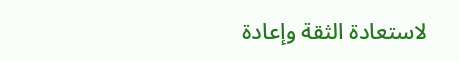لاستعادة الثقة وإعادة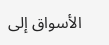الأسواق إلى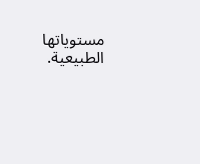مستوياتها الطبيعية.